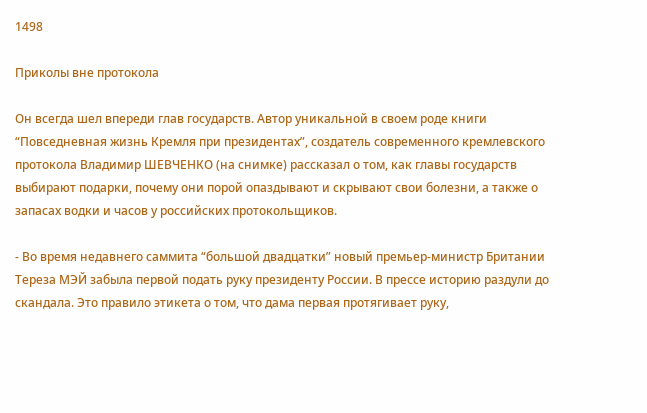1498

Приколы вне протокола

Он всегда шел впереди глав государств. Автор уникальной в своем роде книги “Повседневная жизнь Кремля при президентах”, создатель современного кремлевского протокола Владимир ШЕВЧЕНКО (на снимке) рассказал о том, как главы государств выбирают подарки, почему они порой опаздывают и скрывают свои болезни, а также о запасах водки и часов у российских протокольщиков.

- Во время недавнего саммита “большой двадцатки” новый премьер-министр Британии Тереза МЭЙ забыла первой подать руку президенту России. В прессе историю раздули до скандала. Это правило этикета о том, что дама первая протягивает руку,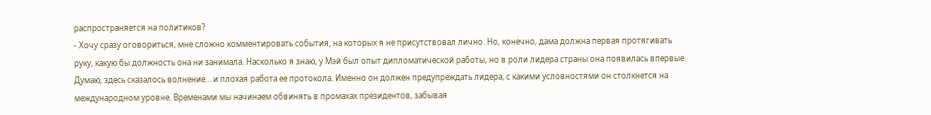распространяется на политиков?
- Хочу сразу оговориться, мне сложно комментировать события, на которых я не присутствовал лично. Но, конечно, дама должна первая протягивать руку, какую бы должность она ни занимала. Насколько я знаю, у Мэй был опыт дипломатической работы, но в роли лидера страны она появилась впервые. Думаю, здесь сказалось волнение… и плохая работа ее протокола. Именно он должен предупреждать лидера, с какими условностями он столкнется на международном уровне. Временами мы начинаем обвинять в промахах президентов, забывая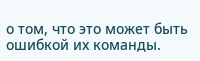о том, что это может быть ошибкой их команды.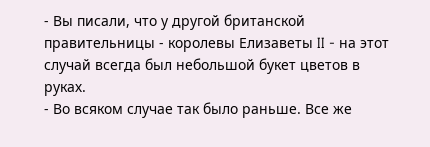- Вы писали, что у другой британской правительницы - королевы Елизаветы II - на этот случай всегда был небольшой букет цветов в руках.
- Во всяком случае так было раньше. Все же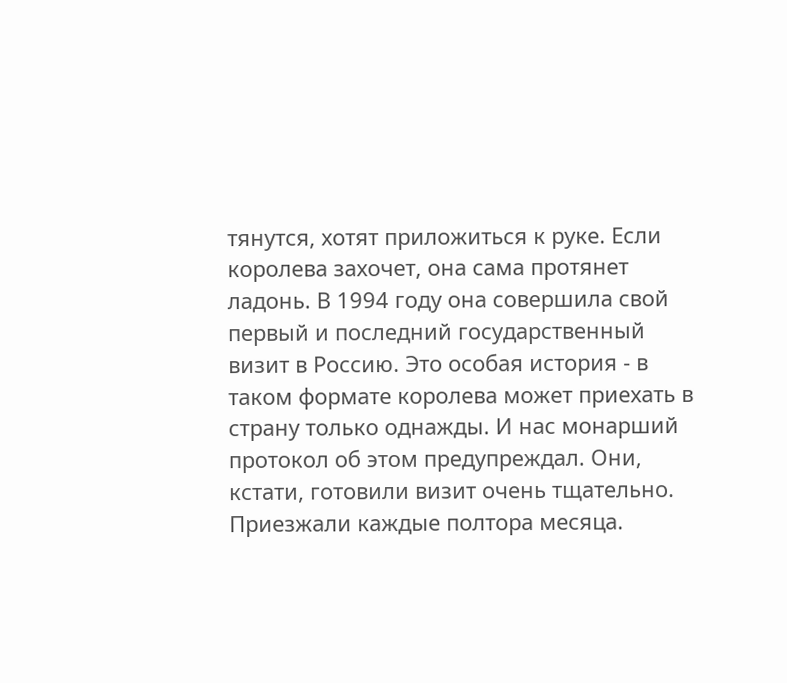тянутся, хотят приложиться к руке. Если королева захочет, она сама протянет ладонь. В 1994 году она совершила свой первый и последний государственный визит в Россию. Это особая история - в таком формате королева может приехать в страну только однажды. И нас монарший протокол об этом предупреждал. Они, кстати, готовили визит очень тщательно. Приезжали каждые полтора месяца.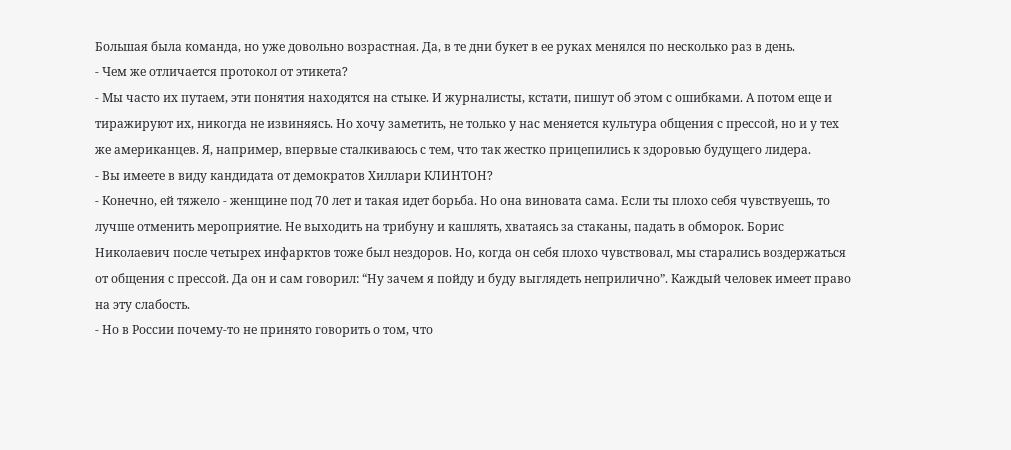Большая была команда, но уже довольно возрастная. Да, в те дни букет в ее руках менялся по несколько раз в день.
- Чем же отличается протокол от этикета?
- Мы часто их путаем, эти понятия находятся на стыке. И журналисты, кстати, пишут об этом с ошибками. А потом еще и тиражируют их, никогда не извиняясь. Но хочу заметить, не только у нас меняется культура общения с прессой, но и у тех же американцев. Я, например, впервые сталкиваюсь с тем, что так жестко прицепились к здоровью будущего лидера.
- Вы имеете в виду кандидата от демократов Хиллари КЛИНТОН?
- Конечно, ей тяжело - женщине под 70 лет и такая идет борьба. Но она виновата сама. Если ты плохо себя чувствуешь, то лучше отменить мероприятие. Не выходить на трибуну и кашлять, хватаясь за стаканы, падать в обморок. Борис Николаевич после четырех инфарктов тоже был нездоров. Но, когда он себя плохо чувствовал, мы старались воздержаться от общения с прессой. Да он и сам говорил: “Ну зачем я пойду и буду выглядеть неприлично”. Каждый человек имеет право на эту слабость.
- Но в России почему-то не принято говорить о том, что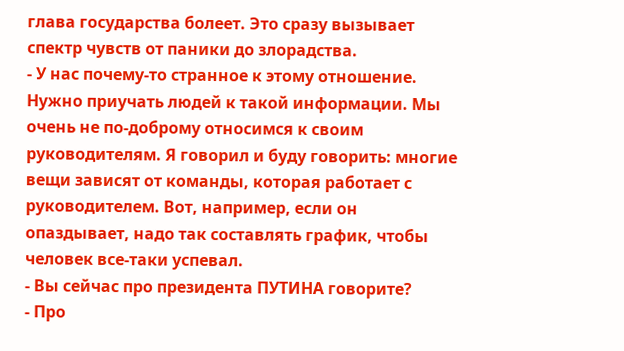глава государства болеет. Это сразу вызывает спектр чувств от паники до злорадства.
- У нас почему-то странное к этому отношение. Нужно приучать людей к такой информации. Мы очень не по-доброму относимся к своим руководителям. Я говорил и буду говорить: многие вещи зависят от команды, которая работает с руководителем. Вот, например, если он опаздывает, надо так составлять график, чтобы человек все-таки успевал.
- Вы сейчас про президента ПУТИНА говорите?
- Про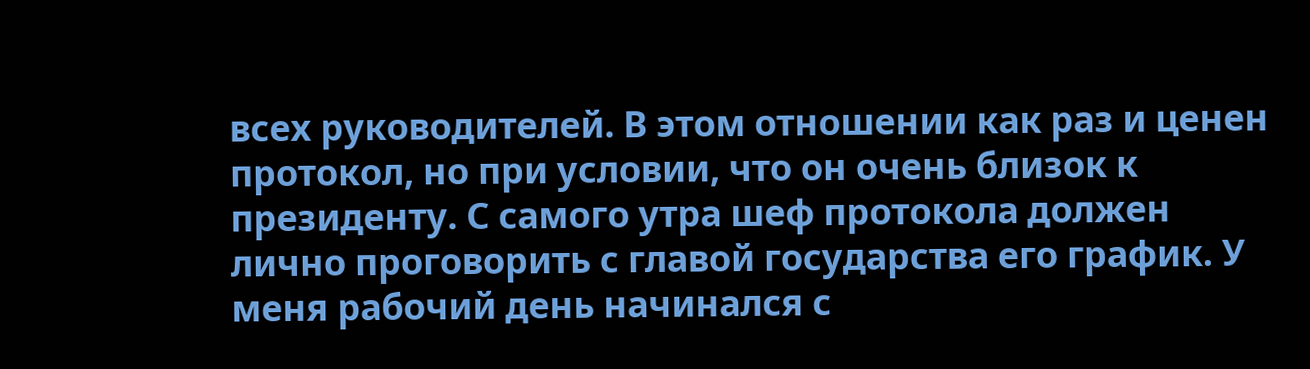всех руководителей. В этом отношении как раз и ценен протокол, но при условии, что он очень близок к президенту. С самого утра шеф протокола должен лично проговорить с главой государства его график. У меня рабочий день начинался с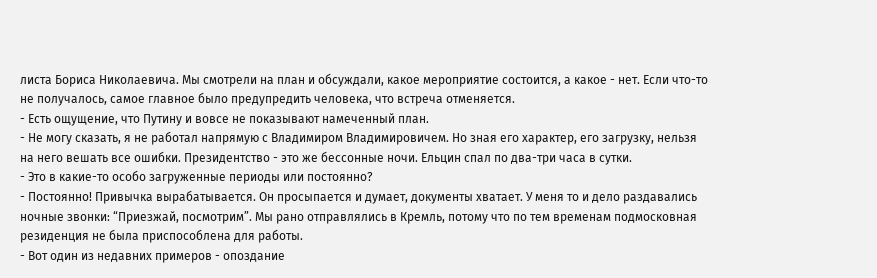листа Бориса Николаевича. Мы смотрели на план и обсуждали, какое мероприятие состоится, а какое - нет. Если что-то не получалось, самое главное было предупредить человека, что встреча отменяется.
- Есть ощущение, что Путину и вовсе не показывают намеченный план.
- Не могу сказать, я не работал напрямую с Владимиром Владимировичем. Но зная его характер, его загрузку, нельзя на него вешать все ошибки. Президентство - это же бессонные ночи. Ельцин спал по два-три часа в сутки.
- Это в какие-то особо загруженные периоды или постоянно?
- Постоянно! Привычка вырабатывается. Он просыпается и думает, документы хватает. У меня то и дело раздавались ночные звонки: “Приезжай, посмотрим”. Мы рано отправлялись в Кремль, потому что по тем временам подмосковная резиденция не была приспособлена для работы.
- Вот один из недавних примеров - опоздание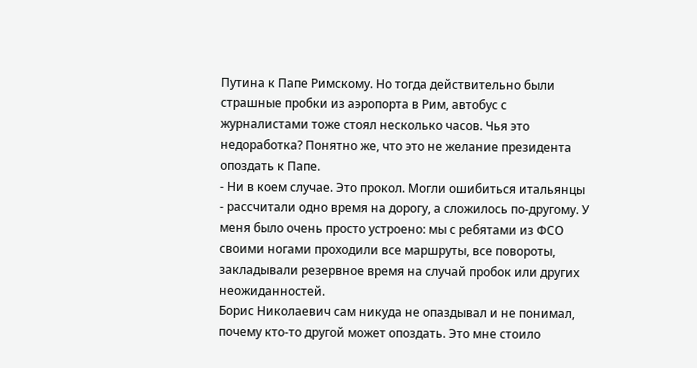Путина к Папе Римскому. Но тогда действительно были страшные пробки из аэропорта в Рим, автобус с журналистами тоже стоял несколько часов. Чья это недоработка? Понятно же, что это не желание президента опоздать к Папе.
- Ни в коем случае. Это прокол. Могли ошибиться итальянцы - рассчитали одно время на дорогу, а сложилось по-другому. У меня было очень просто устроено: мы с ребятами из ФСО своими ногами проходили все маршруты, все повороты, закладывали резервное время на случай пробок или других неожиданностей.
Борис Николаевич сам никуда не опаздывал и не понимал, почему кто-то другой может опоздать. Это мне стоило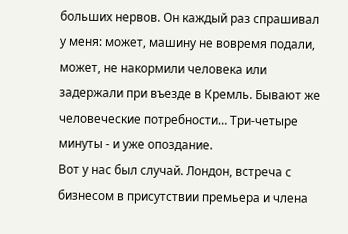больших нервов. Он каждый раз спрашивал у меня: может, машину не вовремя подали, может, не накормили человека или задержали при въезде в Кремль. Бывают же человеческие потребности… Три-четыре минуты - и уже опоздание.
Вот у нас был случай. Лондон, встреча с бизнесом в присутствии премьера и члена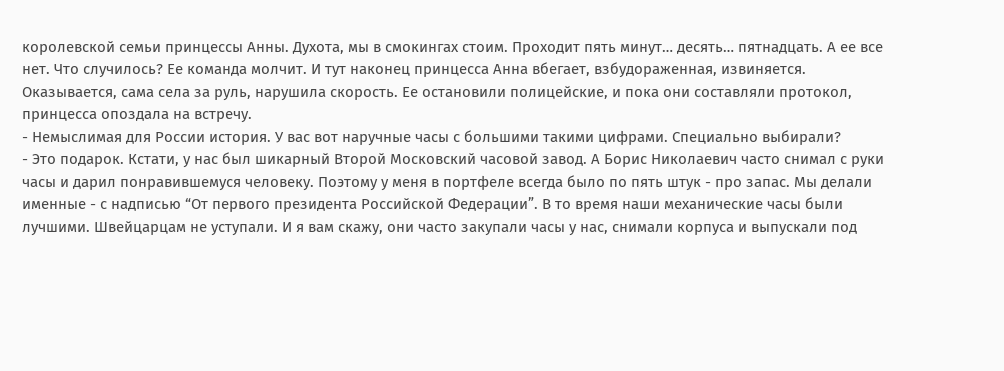королевской семьи принцессы Анны. Духота, мы в смокингах стоим. Проходит пять минут… десять… пятнадцать. А ее все нет. Что случилось? Ее команда молчит. И тут наконец принцесса Анна вбегает, взбудораженная, извиняется. Оказывается, сама села за руль, нарушила скорость. Ее остановили полицейские, и пока они составляли протокол, принцесса опоздала на встречу.
- Немыслимая для России история. У вас вот наручные часы с большими такими цифрами. Специально выбирали?
- Это подарок. Кстати, у нас был шикарный Второй Московский часовой завод. А Борис Николаевич часто снимал с руки часы и дарил понравившемуся человеку. Поэтому у меня в портфеле всегда было по пять штук - про запас. Мы делали именные - с надписью “От первого президента Российской Федерации”. В то время наши механические часы были лучшими. Швейцарцам не уступали. И я вам скажу, они часто закупали часы у нас, снимали корпуса и выпускали под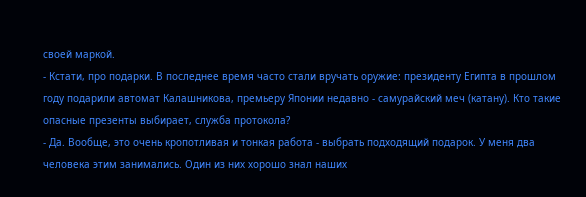своей маркой.
- Кстати, про подарки. В последнее время часто стали вручать оружие: президенту Египта в прошлом году подарили автомат Калашникова, премьеру Японии недавно - самурайский меч (катану). Кто такие опасные презенты выбирает, служба протокола?
- Да. Вообще, это очень кропотливая и тонкая работа - выбрать подходящий подарок. У меня два человека этим занимались. Один из них хорошо знал наших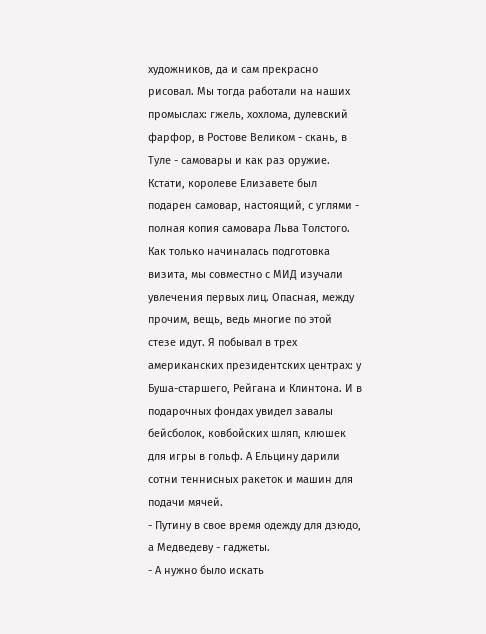художников, да и сам прекрасно рисовал. Мы тогда работали на наших промыслах: гжель, хохлома, дулевский фарфор, в Ростове Великом - скань, в Туле - самовары и как раз оружие. Кстати, королеве Елизавете был подарен самовар, настоящий, с углями - полная копия самовара Льва Толстого.
Как только начиналась подготовка визита, мы совместно с МИД изучали увлечения первых лиц. Опасная, между прочим, вещь, ведь многие по этой стезе идут. Я побывал в трех американских президентских центрах: у Буша-старшего, Рейгана и Клинтона. И в подарочных фондах увидел завалы бейсболок, ковбойских шляп, клюшек для игры в гольф. А Ельцину дарили сотни теннисных ракеток и машин для подачи мячей.
- Путину в свое время одежду для дзюдо, а Медведеву - гаджеты.
- А нужно было искать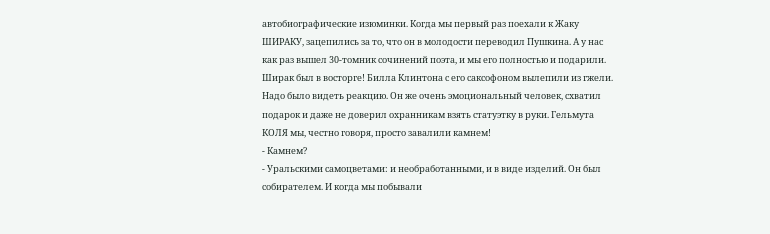автобиографические изюминки. Когда мы первый раз поехали к Жаку ШИРАКУ, зацепились за то, что он в молодости переводил Пушкина. А у нас как раз вышел 30-томник сочинений поэта, и мы его полностью и подарили. Ширак был в восторге! Билла Клинтона с его саксофоном вылепили из гжели. Надо было видеть реакцию. Он же очень эмоциональный человек, схватил подарок и даже не доверил охранникам взять статуэтку в руки. Гельмута КОЛЯ мы, честно говоря, просто завалили камнем!
- Камнем?
- Уральскими самоцветами: и необработанными, и в виде изделий. Он был собирателем. И когда мы побывали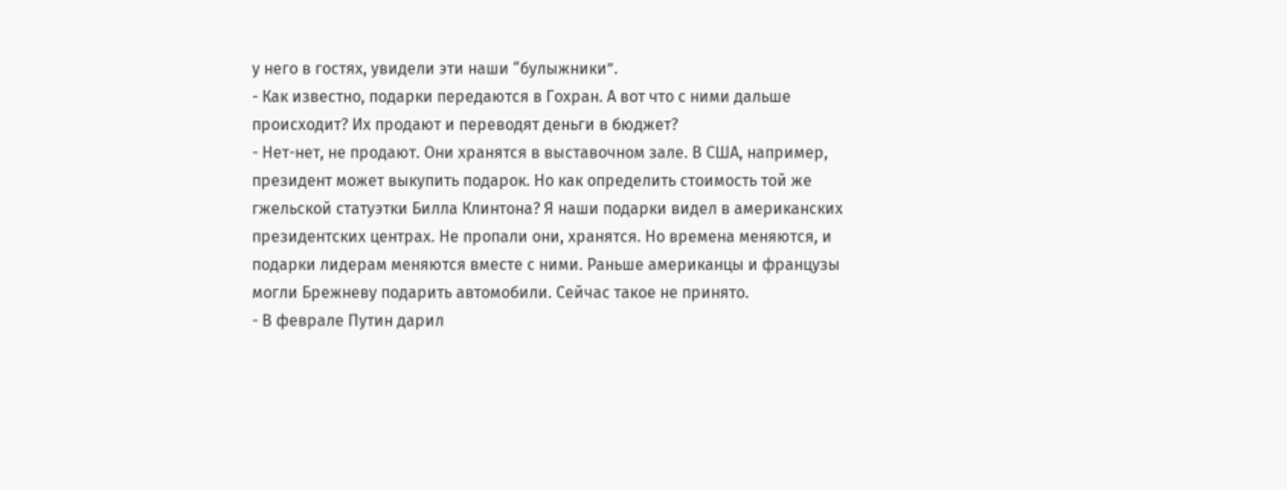у него в гостях, увидели эти наши “булыжники”.
- Как известно, подарки передаются в Гохран. А вот что с ними дальше происходит? Их продают и переводят деньги в бюджет?
- Нет-нет, не продают. Они хранятся в выставочном зале. В США, например, президент может выкупить подарок. Но как определить стоимость той же гжельской статуэтки Билла Клинтона? Я наши подарки видел в американских президентских центрах. Не пропали они, хранятся. Но времена меняются, и подарки лидерам меняются вместе с ними. Раньше американцы и французы могли Брежневу подарить автомобили. Сейчас такое не принято.
- В феврале Путин дарил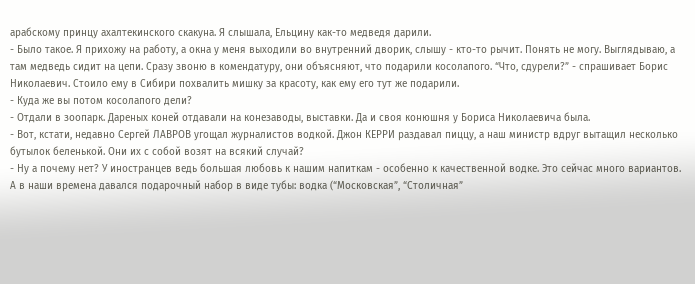арабскому принцу ахалтекинского скакуна. Я слышала, Ельцину как-то медведя дарили.
- Было такое. Я прихожу на работу, а окна у меня выходили во внутренний дворик, слышу - кто-то рычит. Понять не могу. Выглядываю, а там медведь сидит на цепи. Сразу звоню в комендатуру, они объясняют, что подарили косолапого. “Что, сдурели?” - спрашивает Борис Николаевич. Стоило ему в Сибири похвалить мишку за красоту, как ему его тут же подарили.
- Куда же вы потом косолапого дели?
- Отдали в зоопарк. Дареных коней отдавали на конезаводы, выставки. Да и своя конюшня у Бориса Николаевича была.
- Вот, кстати, недавно Сергей ЛАВРОВ угощал журналистов водкой. Джон КЕРРИ раздавал пиццу, а наш министр вдруг вытащил несколько бутылок беленькой. Они их с собой возят на всякий случай?
- Ну а почему нет? У иностранцев ведь большая любовь к нашим напиткам - особенно к качественной водке. Это сейчас много вариантов. А в наши времена давался подарочный набор в виде тубы: водка (“Московская”, “Столичная”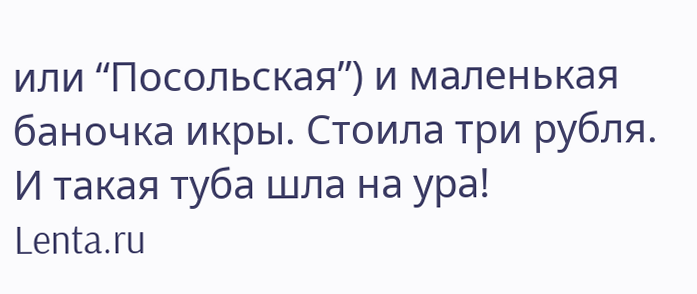или “Посольская”) и маленькая баночка икры. Стоила три рубля. И такая туба шла на ура!
Lenta.ru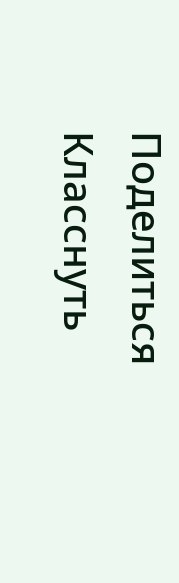Поделиться
Класснуть